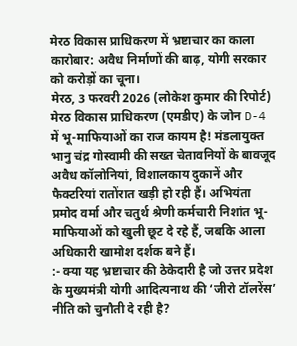मेरठ विकास प्राधिकरण में भ्रष्टाचार का काला कारोबार: अवैध निर्माणों की बाढ़, योगी सरकार को करोड़ों का चूना।
मेरठ, 3 फरवरी 2026 (लोकेश कुमार की रिपोर्ट)
मेरठ विकास प्राधिकरण (एमडीए) के जोन D-4 में भू-माफियाओं का राज कायम है! मंडलायुक्त भानु चंद्र गोस्वामी की सख्त चेतावनियों के बावजूद अवैध कॉलोनियां, विशालकाय दुकानें और फैक्टरियां रातोंरात खड़ी हो रही हैं। अभियंता प्रमोद वर्मा और चतुर्थ श्रेणी कर्मचारी निशांत भू-माफियाओं को खुली छूट दे रहे हैं, जबकि आला अधिकारी खामोश दर्शक बने हैं।
:- क्या यह भ्रष्टाचार की ठेकेदारी है जो उत्तर प्रदेश के मुख्यमंत्री योगी आदित्यनाथ की ‘जीरो टॉलरेंस’ नीति को चुनौती दे रही है?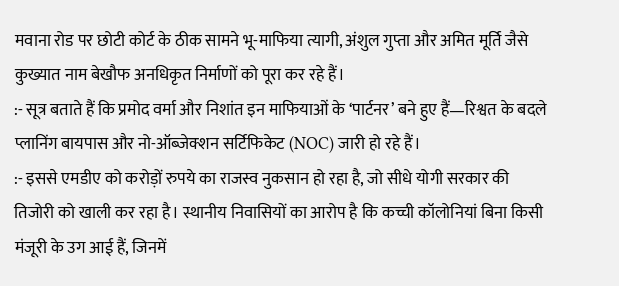मवाना रोड पर छोटी कोर्ट के ठीक सामने भू-माफिया त्यागी, अंशुल गुप्ता और अमित मूर्ति जैसे कुख्यात नाम बेखौफ अनधिकृत निर्माणों को पूरा कर रहे हैं।
:- सूत्र बताते हैं कि प्रमोद वर्मा और निशांत इन माफियाओं के ‘पार्टनर’ बने हुए हैं—रिश्वत के बदले प्लानिंग बायपास और नो-ऑब्जेक्शन सर्टिफिकेट (NOC) जारी हो रहे हैं।
:- इससे एमडीए को करोड़ों रुपये का राजस्व नुकसान हो रहा है, जो सीधे योगी सरकार की तिजोरी को खाली कर रहा है। स्थानीय निवासियों का आरोप है कि कच्ची कॉलोनियां बिना किसी मंजूरी के उग आई हैं, जिनमें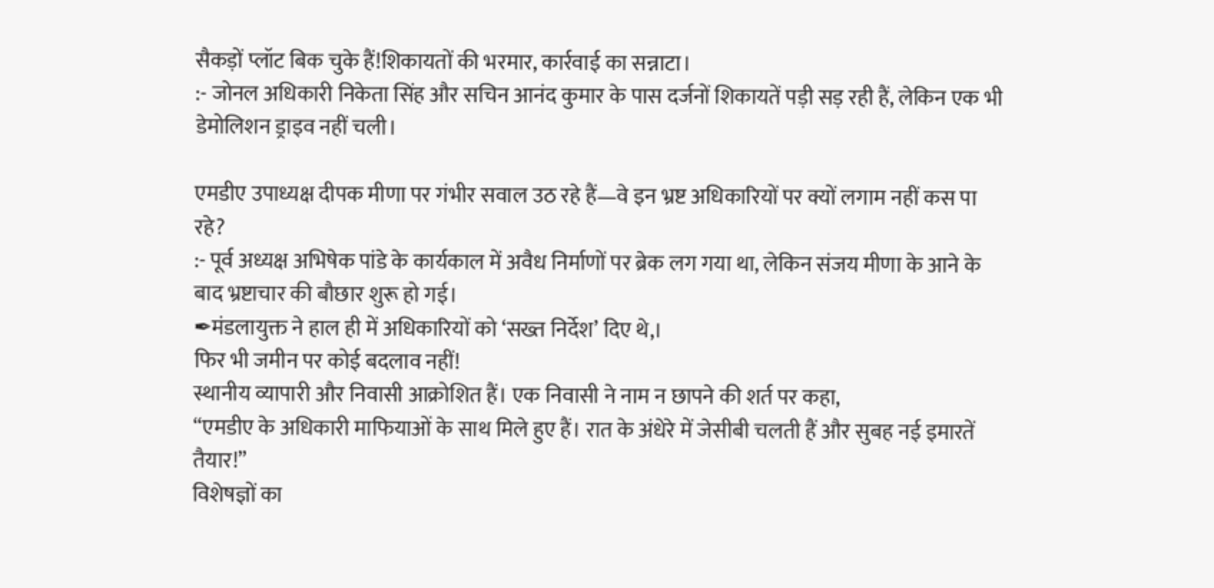सैकड़ों प्लॉट बिक चुके हैं!शिकायतों की भरमार, कार्रवाई का सन्नाटा।
:- जोनल अधिकारी निकेता सिंह और सचिन आनंद कुमार के पास दर्जनों शिकायतें पड़ी सड़ रही हैं, लेकिन एक भी डेमोलिशन ड्राइव नहीं चली।

एमडीए उपाध्यक्ष दीपक मीणा पर गंभीर सवाल उठ रहे हैं—वे इन भ्रष्ट अधिकारियों पर क्यों लगाम नहीं कस पा रहे?
:- पूर्व अध्यक्ष अभिषेक पांडे के कार्यकाल में अवैध निर्माणों पर ब्रेक लग गया था, लेकिन संजय मीणा के आने के बाद भ्रष्टाचार की बौछार शुरू हो गई।
✒मंडलायुक्त ने हाल ही में अधिकारियों को ‘सख्त निर्देश’ दिए थे,।
फिर भी जमीन पर कोई बदलाव नहीं!
स्थानीय व्यापारी और निवासी आक्रोशित हैं। एक निवासी ने नाम न छापने की शर्त पर कहा,
“एमडीए के अधिकारी माफियाओं के साथ मिले हुए हैं। रात के अंधेरे में जेसीबी चलती हैं और सुबह नई इमारतें तैयार!”
विशेषज्ञों का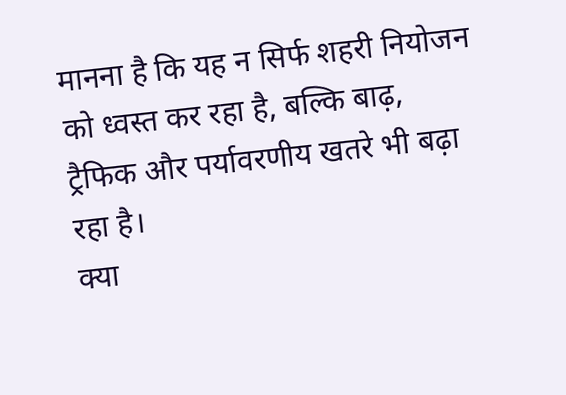मानना है कि यह न सिर्फ शहरी नियोजन को ध्वस्त कर रहा है, बल्कि बाढ़, ट्रैफिक और पर्यावरणीय खतरे भी बढ़ा रहा है।
क्या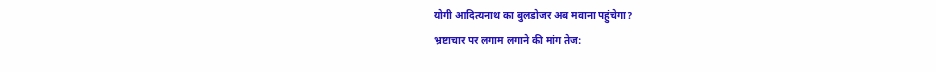योगी आदित्यनाथ का बुलडोजर अब मवाना पहुंचेगा?
भ्रष्टाचार पर लगाम लगाने की मांग तेज: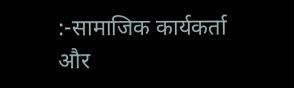:-सामाजिक कार्यकर्ता और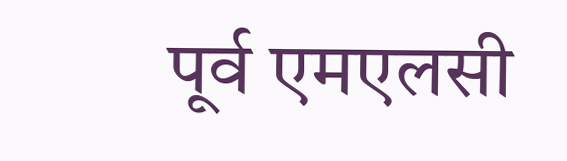पूर्व एमएलसी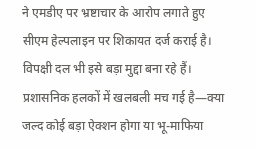ने एमडीए पर भ्रष्टाचार के आरोप लगाते हुए सीएम हेल्पलाइन पर शिकायत दर्ज कराई है। विपक्षी दल भी इसे बड़ा मुद्दा बना रहे हैं। प्रशासनिक हलकों में खलबली मच गई है—क्या जल्द कोई बड़ा ऐक्शन होगा या भू-माफिया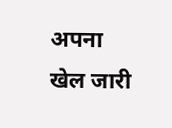अपना खेल जारी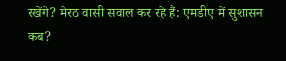रखेंगे? मेरठ वासी सवाल कर रहे हैं: एमडीए में सुशासन कब?